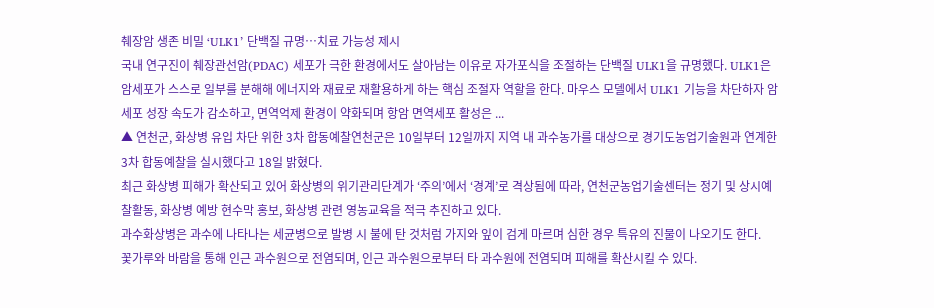췌장암 생존 비밀 ‘ULK1’ 단백질 규명…치료 가능성 제시
국내 연구진이 췌장관선암(PDAC) 세포가 극한 환경에서도 살아남는 이유로 자가포식을 조절하는 단백질 ULK1을 규명했다. ULK1은 암세포가 스스로 일부를 분해해 에너지와 재료로 재활용하게 하는 핵심 조절자 역할을 한다. 마우스 모델에서 ULK1 기능을 차단하자 암세포 성장 속도가 감소하고, 면역억제 환경이 약화되며 항암 면역세포 활성은 ...
▲ 연천군, 화상병 유입 차단 위한 3차 합동예찰연천군은 10일부터 12일까지 지역 내 과수농가를 대상으로 경기도농업기술원과 연계한 3차 합동예찰을 실시했다고 18일 밝혔다.
최근 화상병 피해가 확산되고 있어 화상병의 위기관리단계가 ‘주의’에서 ‘경계’로 격상됨에 따라, 연천군농업기술센터는 정기 및 상시예찰활동, 화상병 예방 현수막 홍보, 화상병 관련 영농교육을 적극 추진하고 있다.
과수화상병은 과수에 나타나는 세균병으로 발병 시 불에 탄 것처럼 가지와 잎이 검게 마르며 심한 경우 특유의 진물이 나오기도 한다.
꽃가루와 바람을 통해 인근 과수원으로 전염되며, 인근 과수원으로부터 타 과수원에 전염되며 피해를 확산시킬 수 있다.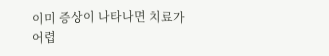이미 증상이 나타나면 치료가 어렵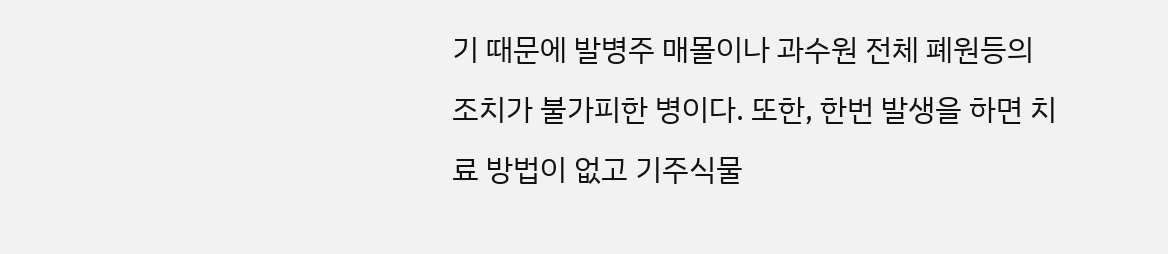기 때문에 발병주 매몰이나 과수원 전체 폐원등의 조치가 불가피한 병이다. 또한, 한번 발생을 하면 치료 방법이 없고 기주식물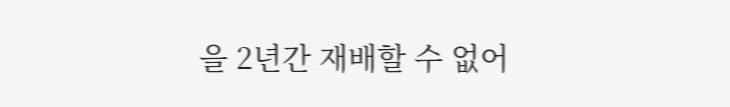을 2년간 재배할 수 없어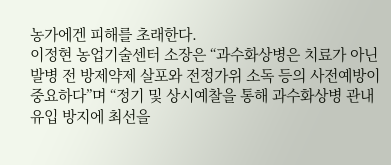농가에겐 피해를 초래한다.
이정현 농업기술센터 소장은 “과수화상병은 치료가 아닌 발병 전 방제약제 살포와 전정가위 소독 등의 사전예방이 중요하다”며 “정기 및 상시예찰을 통해 과수화상병 관내 유입 방지에 최선을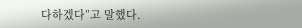다하겠다”고 말했다.